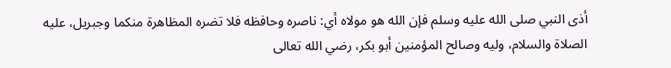أذى النبي صلى الله عليه وسلم فإن الله هو مولاه أي: ناصره وحافظه فلا تضره المظاهرة منكما وجبريل، عليه الصلاة والسلام، وليه وصالح المؤمنين أبو بكر، رضي الله تعالى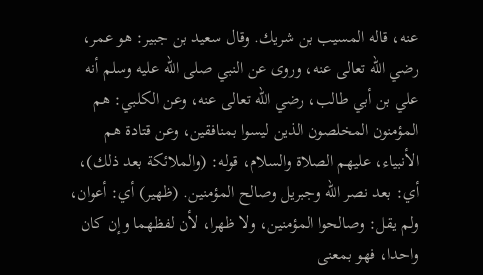عنه، قاله المسيب بن شريك. وقال سعيد بن جبير: هو عمر، رضي الله تعالى عنه، وروى عن النبي صلى الله عليه وسلم أنه علي بن أبي طالب، رضي الله تعالى عنه، وعن الكلبي: هم المؤمنون المخلصون الذين ليسوا بمنافقين، وعن قتادة هم الأنبياء، عليهم الصلاة والسلام، قوله: (والملائكة بعد ذلك)، أي: بعد نصر الله وجبريل وصالح المؤمنين. (ظهير) أي: أعوان، ولم يقل: وصالحوا المؤمنين، ولا ظهرا، لأن لفظهما وإن كان واحدا، فهو بمعنى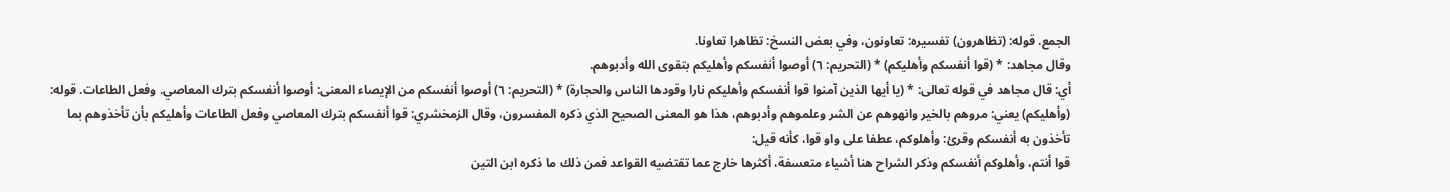الجمع. قوله: (تظاهرون) تفسيره: تعاونون، وفي بعض النسخ: تظاهرا تعاونا.
وقال مجاهد: * (قوا أنفسكم وأهليكم) * (التحريم: ٦) أوصوا أنفسكم وأهليكم بتقوى الله وأدبوهم.
أي: قال مجاهد في قوله تعالى: * (يا أيها الذين آمنوا قوا أنفسكم وأهليكم نارا وقودها الناس والحجارة) * (التحريم: ٦) أوصوا أنفسكم من الإيصاء المعنى: أوصوا أنفسكم بترك المعاصي. وفعل الطاعات. قوله: (وأهليكم) يعني: مروهم بالخير وانهوهم عن الشر وعلموهم وأدبوهم، هذا هو المعنى الصحيح الذي ذكره المفسرون، وقال الزمخشري: قوا أنفسكم بترك المعاصي وفعل الطاعات وأهليكم بأن تأخذوهم بما تأخذون به أنفسكم وقرئ: وأهلوكم، عطفا على واو قوا، كأنه قيل:
قوا أنتم، وأهلوكم أنفسكم وذكر الشراح هنا أشياء متعسفة، أكثرها خارج عما تقتضيه القواعد فمن ذلك ما ذكره ابن التين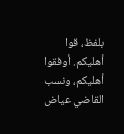بلفظ، قوا أهليكم. أوفقوا أهليكم، ونسب القاضي عياض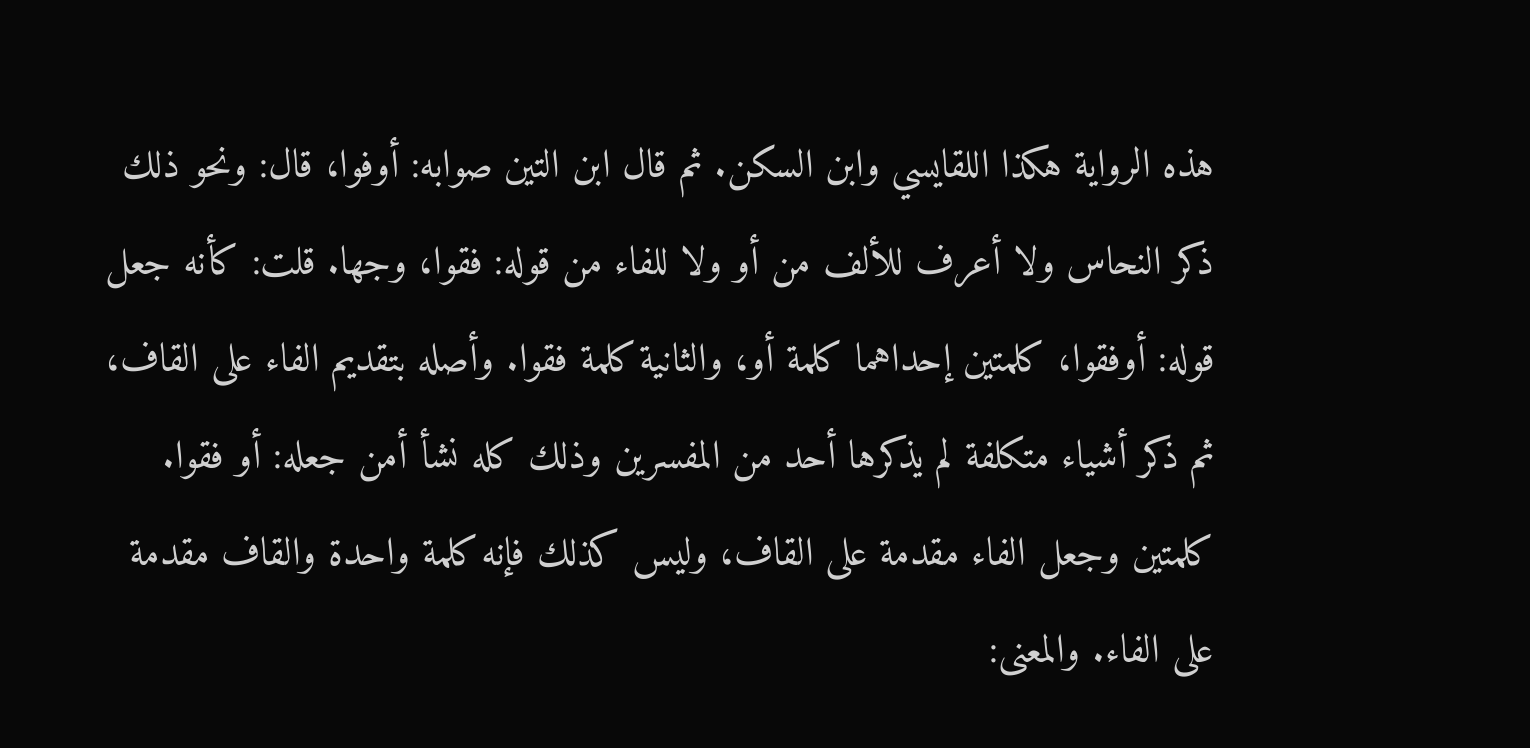هذه الرواية هكذا اللقايسي وابن السكن. ثم قال ابن التين صوابه: أوفوا، قال: ونحو ذلك ذكر النحاس ولا أعرف للألف من أو ولا للفاء من قوله: فقوا، وجها. قلت: كأنه جعل قوله: أوفقوا، كلمتين إحداهما كلمة أو، والثانية كلمة فقوا. وأصله بتقديم الفاء على القاف، ثم ذكر أشياء متكلفة لم يذكرها أحد من المفسرين وذلك كله نشأ أمن جعله: أو فقوا. كلمتين وجعل الفاء مقدمة على القاف، وليس كذلك فإنه كلمة واحدة والقاف مقدمة على الفاء. والمعنى: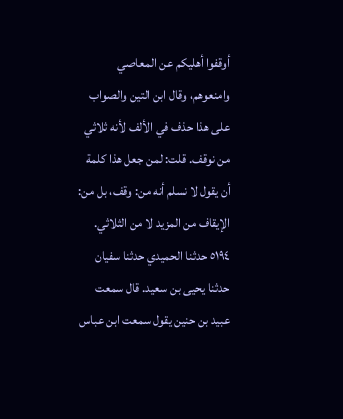أوقفوا أهليكم عن المعاصي وامنعوهم، وقال ابن التين والصواب على هذا حذف في الألف لأنه ثلاثي من نوقف. قلت: لمن جعل هذا كلمة أن يقول لا نسلم أنه من: وقف، بل من: الإيقاف من المزيد لا من الثلاثي.
٥١٩٤ حدثنا الحميدي حدثنا سفيان حدثنا يحيى بن سعيد. قال سمعت عبيد بن حنين يقول سمعت ابن عباس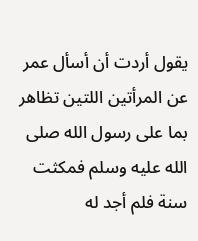يقول أردت أن أسأل عمر عن المرأتين اللتين تظاهر بما على رسول الله صلى الله عليه وسلم فمكثت سنة فلم أجد له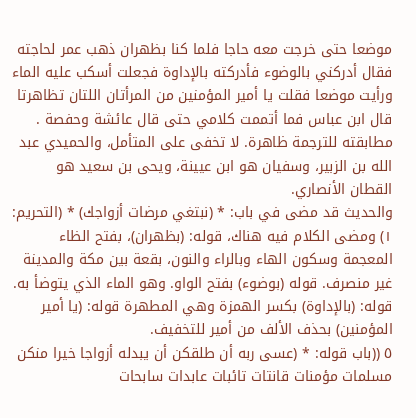موضعا حتى خرجت معه حاجا فلما كنا بظهران ذهب عمر لحاجته فقال أدركني بالوضوء فأدركته بالإداوة فجعلت أسكب عليه الماء ورأيت موضعا فقلت يا أمير المؤمنين من المرأتان اللتان تظاهرتا قال ابن عباس فما أتممت كلامي حتى قال عائشة وحفصة .
مطابقته للترجمة ظاهرة. لا تخفى على المتأمل، والحميدي عبد الله بن الزبير، وسفيان هو ابن عيينة، ويحى بن سعيد هو القطان الأنصاري.
والحديث قد مضى في باب: * (نبتغي مرضات أزواجك) * (التحريم: ١) ومضى الكلام فيه هناك، قوله: (بظهران)، بفتح الظاء المعجمة وسكون الهاء وبالراء والنون، بقعة بين مكة والمدينة غير منصرف. قوله (بوضوء) بفتح الواو. وهو الماء الذي يتوضأ به. قوله: (بالإداوة) بكسر الهمزة وهي المطهرة قوله: (يا أمير المؤمنين) بحذف الألف من أمير للتخفيف.
٥ ((باب قوله: * (عسى ربه أن طلقكن أن يبدله أزواجا خيرا منكن مسلمات مؤمنات قانتات تائبات عابدات سابحات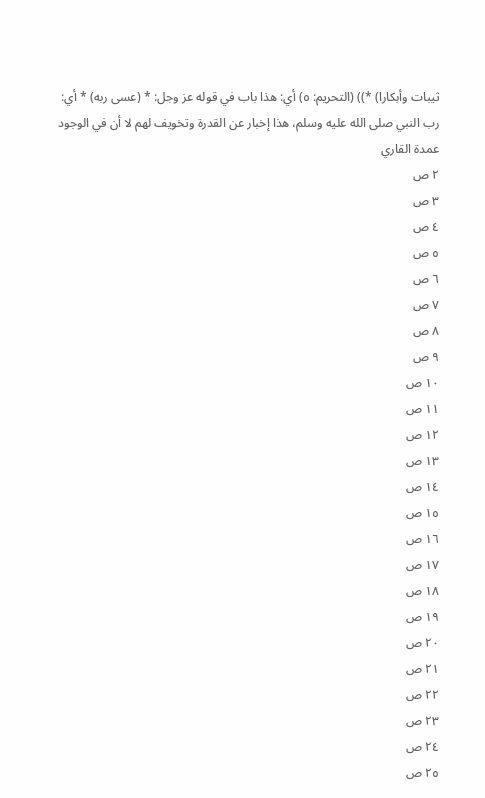ثيبات وأبكارا) *)) (التحريم: ٥) أي: هذا باب في قوله عز وجل: * (عسى ربه) * أي: رب النبي صلى الله عليه وسلم، هذا إخبار عن القدرة وتخويف لهم لا أن في الوجود
عمدة القاري
٢ ص
٣ ص
٤ ص
٥ ص
٦ ص
٧ ص
٨ ص
٩ ص
١٠ ص
١١ ص
١٢ ص
١٣ ص
١٤ ص
١٥ ص
١٦ ص
١٧ ص
١٨ ص
١٩ ص
٢٠ ص
٢١ ص
٢٢ ص
٢٣ ص
٢٤ ص
٢٥ ص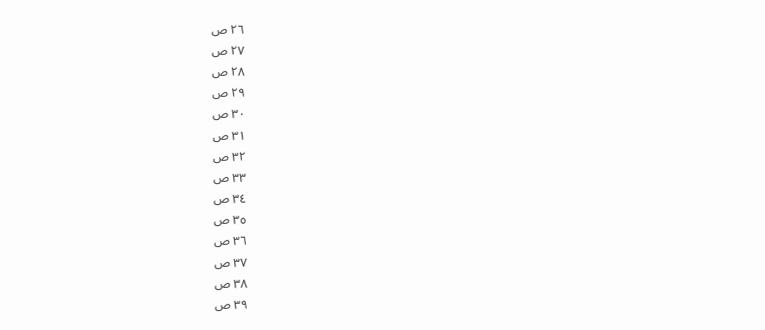٢٦ ص
٢٧ ص
٢٨ ص
٢٩ ص
٣٠ ص
٣١ ص
٣٢ ص
٣٣ ص
٣٤ ص
٣٥ ص
٣٦ ص
٣٧ ص
٣٨ ص
٣٩ ص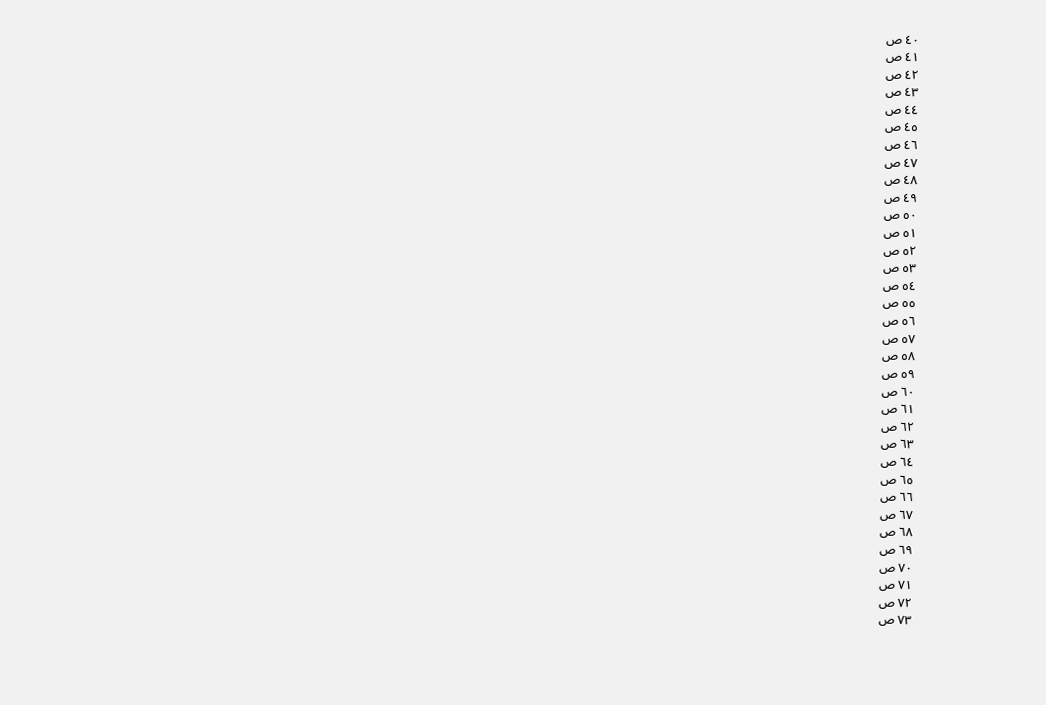٤٠ ص
٤١ ص
٤٢ ص
٤٣ ص
٤٤ ص
٤٥ ص
٤٦ ص
٤٧ ص
٤٨ ص
٤٩ ص
٥٠ ص
٥١ ص
٥٢ ص
٥٣ ص
٥٤ ص
٥٥ ص
٥٦ ص
٥٧ ص
٥٨ ص
٥٩ ص
٦٠ ص
٦١ ص
٦٢ ص
٦٣ ص
٦٤ ص
٦٥ ص
٦٦ ص
٦٧ ص
٦٨ ص
٦٩ ص
٧٠ ص
٧١ ص
٧٢ ص
٧٣ ص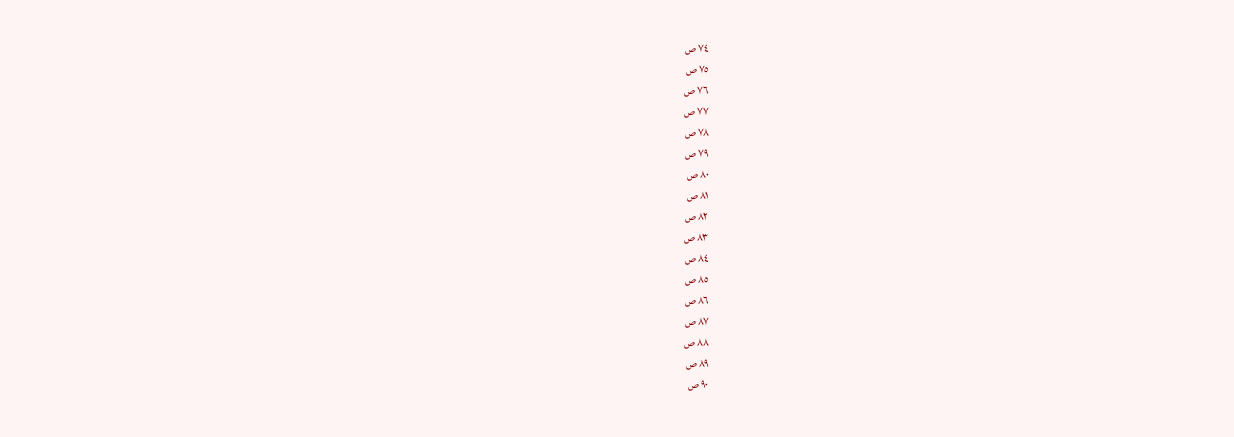٧٤ ص
٧٥ ص
٧٦ ص
٧٧ ص
٧٨ ص
٧٩ ص
٨٠ ص
٨١ ص
٨٢ ص
٨٣ ص
٨٤ ص
٨٥ ص
٨٦ ص
٨٧ ص
٨٨ ص
٨٩ ص
٩٠ ص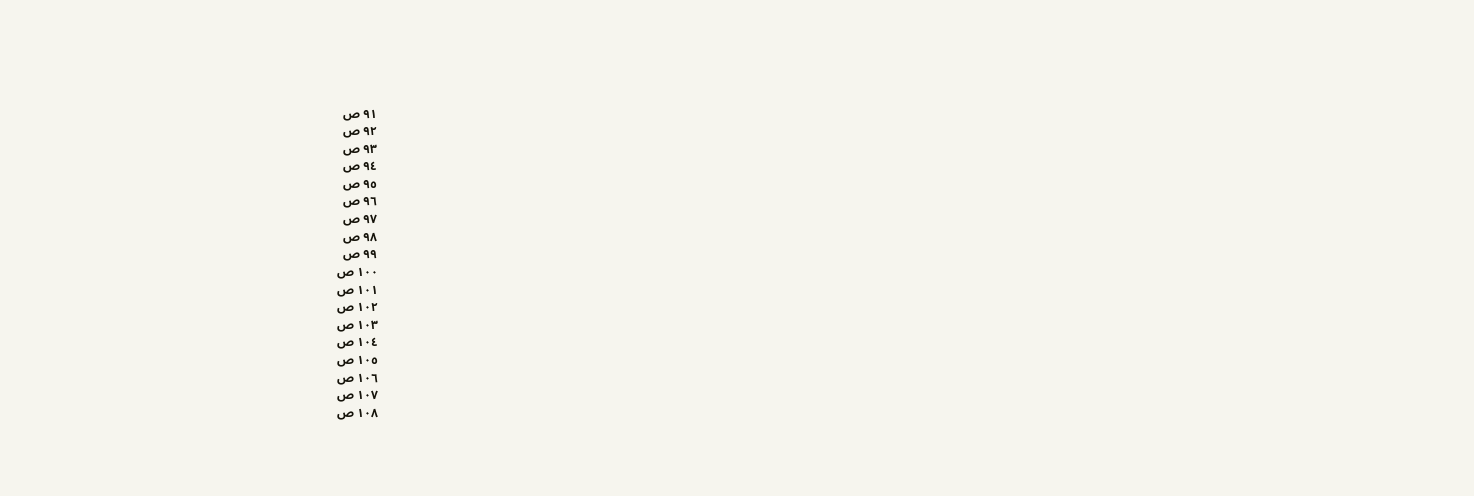٩١ ص
٩٢ ص
٩٣ ص
٩٤ ص
٩٥ ص
٩٦ ص
٩٧ ص
٩٨ ص
٩٩ ص
١٠٠ ص
١٠١ ص
١٠٢ ص
١٠٣ ص
١٠٤ ص
١٠٥ ص
١٠٦ ص
١٠٧ ص
١٠٨ ص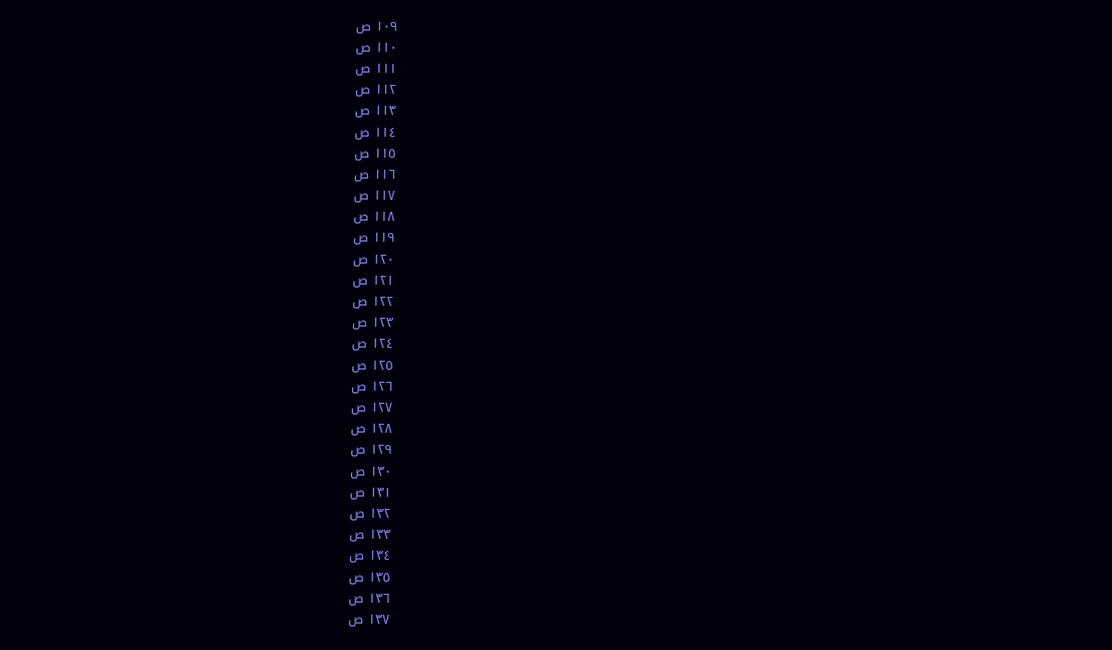١٠٩ ص
١١٠ ص
١١١ ص
١١٢ ص
١١٣ ص
١١٤ ص
١١٥ ص
١١٦ ص
١١٧ ص
١١٨ ص
١١٩ ص
١٢٠ ص
١٢١ ص
١٢٢ ص
١٢٣ ص
١٢٤ ص
١٢٥ ص
١٢٦ ص
١٢٧ ص
١٢٨ ص
١٢٩ ص
١٣٠ ص
١٣١ ص
١٣٢ ص
١٣٣ ص
١٣٤ ص
١٣٥ ص
١٣٦ ص
١٣٧ ص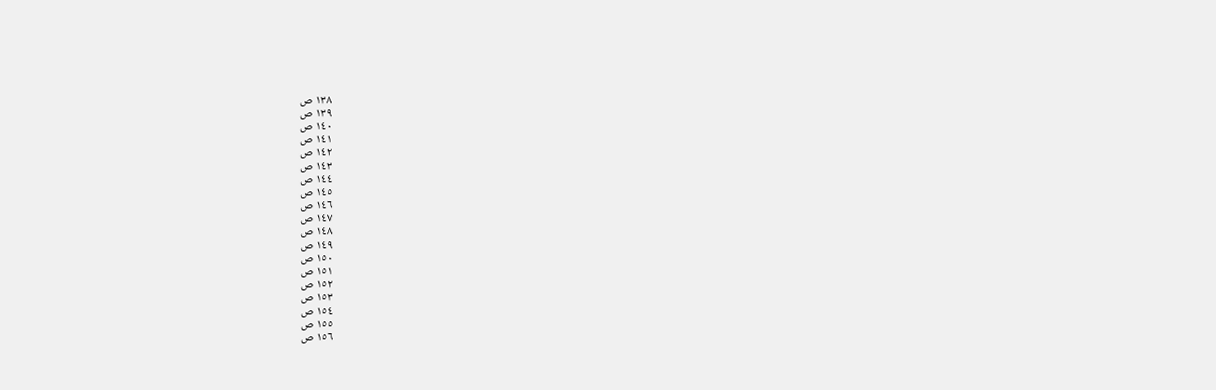١٣٨ ص
١٣٩ ص
١٤٠ ص
١٤١ ص
١٤٢ ص
١٤٣ ص
١٤٤ ص
١٤٥ ص
١٤٦ ص
١٤٧ ص
١٤٨ ص
١٤٩ ص
١٥٠ ص
١٥١ ص
١٥٢ ص
١٥٣ ص
١٥٤ ص
١٥٥ ص
١٥٦ ص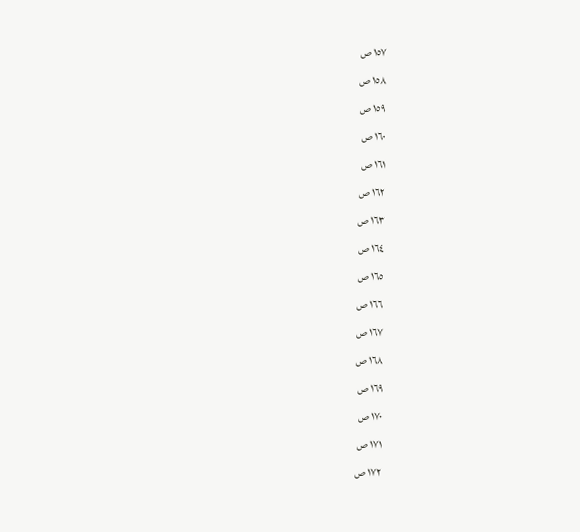١٥٧ ص
١٥٨ ص
١٥٩ ص
١٦٠ ص
١٦١ ص
١٦٢ ص
١٦٣ ص
١٦٤ ص
١٦٥ ص
١٦٦ ص
١٦٧ ص
١٦٨ ص
١٦٩ ص
١٧٠ ص
١٧١ ص
١٧٢ ص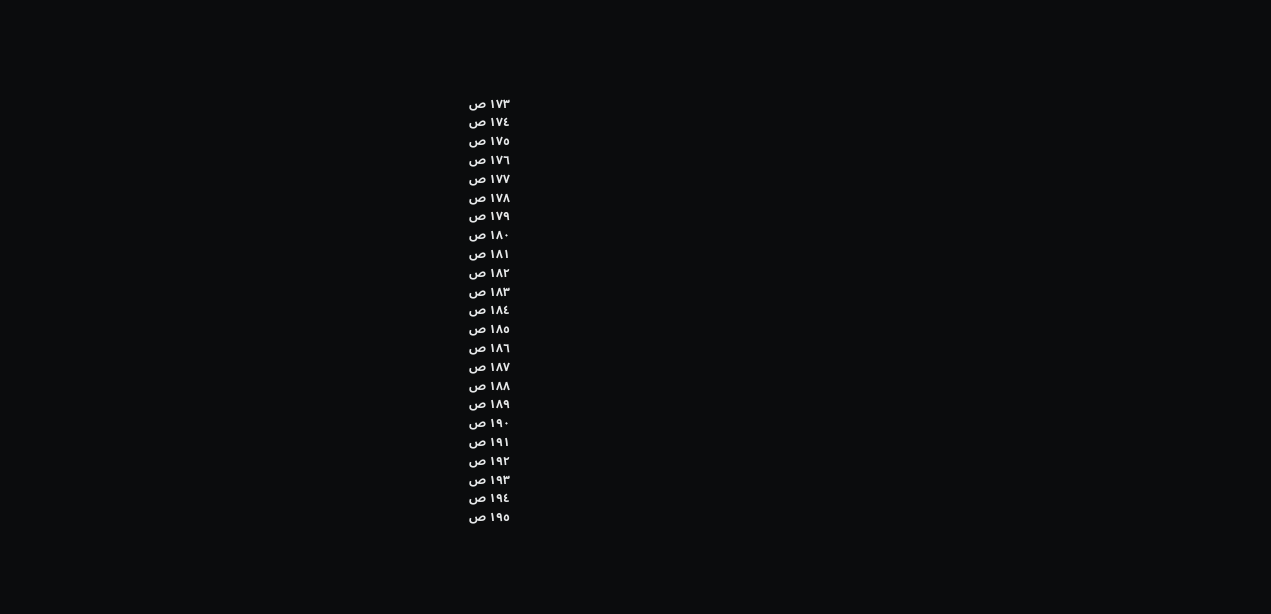١٧٣ ص
١٧٤ ص
١٧٥ ص
١٧٦ ص
١٧٧ ص
١٧٨ ص
١٧٩ ص
١٨٠ ص
١٨١ ص
١٨٢ ص
١٨٣ ص
١٨٤ ص
١٨٥ ص
١٨٦ ص
١٨٧ ص
١٨٨ ص
١٨٩ ص
١٩٠ ص
١٩١ ص
١٩٢ ص
١٩٣ ص
١٩٤ ص
١٩٥ ص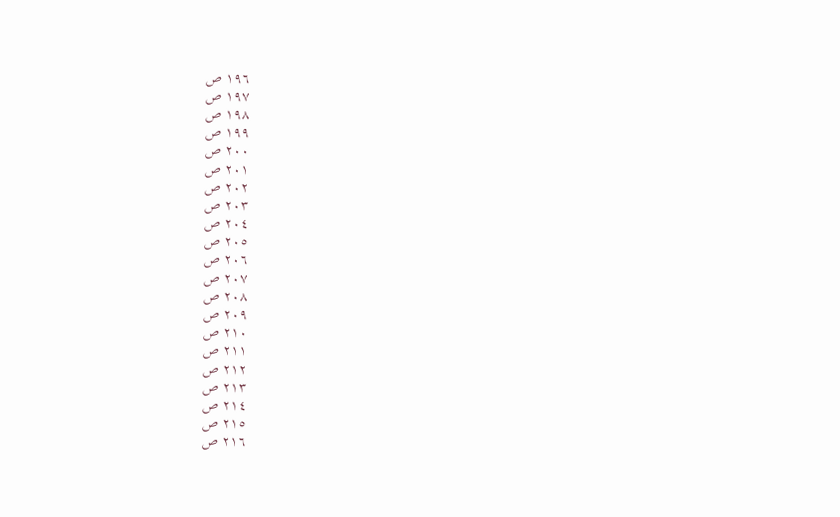١٩٦ ص
١٩٧ ص
١٩٨ ص
١٩٩ ص
٢٠٠ ص
٢٠١ ص
٢٠٢ ص
٢٠٣ ص
٢٠٤ ص
٢٠٥ ص
٢٠٦ ص
٢٠٧ ص
٢٠٨ ص
٢٠٩ ص
٢١٠ ص
٢١١ ص
٢١٢ ص
٢١٣ ص
٢١٤ ص
٢١٥ ص
٢١٦ ص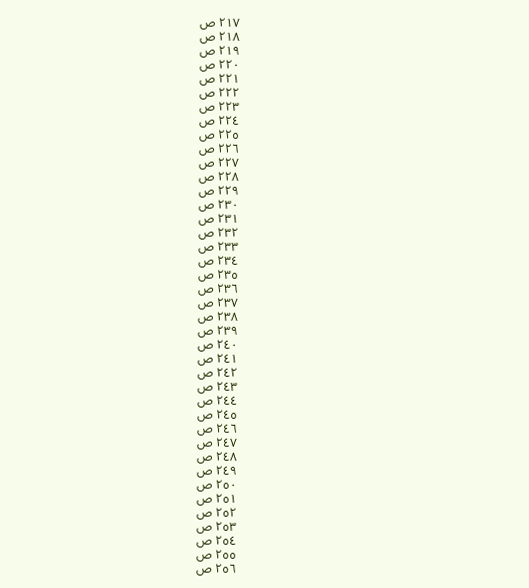٢١٧ ص
٢١٨ ص
٢١٩ ص
٢٢٠ ص
٢٢١ ص
٢٢٢ ص
٢٢٣ ص
٢٢٤ ص
٢٢٥ ص
٢٢٦ ص
٢٢٧ ص
٢٢٨ ص
٢٢٩ ص
٢٣٠ ص
٢٣١ ص
٢٣٢ ص
٢٣٣ ص
٢٣٤ ص
٢٣٥ ص
٢٣٦ ص
٢٣٧ ص
٢٣٨ ص
٢٣٩ ص
٢٤٠ ص
٢٤١ ص
٢٤٢ ص
٢٤٣ ص
٢٤٤ ص
٢٤٥ ص
٢٤٦ ص
٢٤٧ ص
٢٤٨ ص
٢٤٩ ص
٢٥٠ ص
٢٥١ ص
٢٥٢ ص
٢٥٣ ص
٢٥٤ ص
٢٥٥ ص
٢٥٦ ص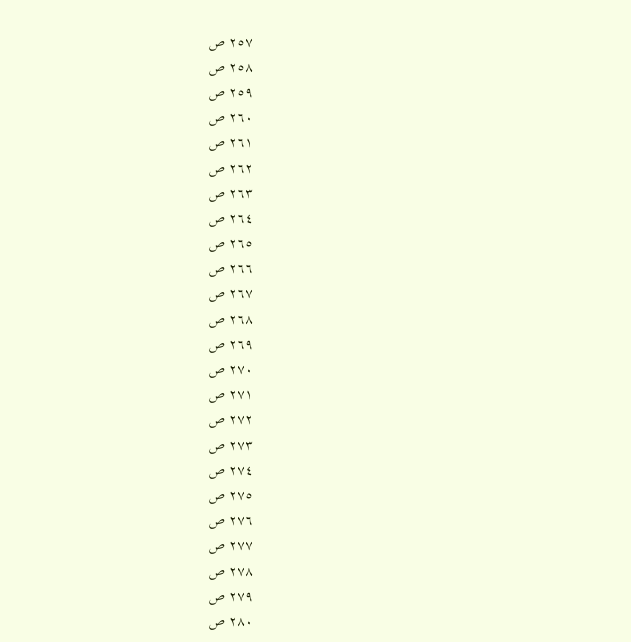٢٥٧ ص
٢٥٨ ص
٢٥٩ ص
٢٦٠ ص
٢٦١ ص
٢٦٢ ص
٢٦٣ ص
٢٦٤ ص
٢٦٥ ص
٢٦٦ ص
٢٦٧ ص
٢٦٨ ص
٢٦٩ ص
٢٧٠ ص
٢٧١ ص
٢٧٢ ص
٢٧٣ ص
٢٧٤ ص
٢٧٥ ص
٢٧٦ ص
٢٧٧ ص
٢٧٨ ص
٢٧٩ ص
٢٨٠ ص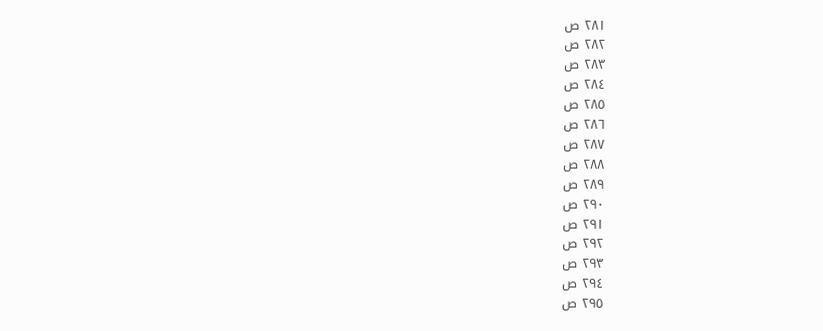٢٨١ ص
٢٨٢ ص
٢٨٣ ص
٢٨٤ ص
٢٨٥ ص
٢٨٦ ص
٢٨٧ ص
٢٨٨ ص
٢٨٩ ص
٢٩٠ ص
٢٩١ ص
٢٩٢ ص
٢٩٣ ص
٢٩٤ ص
٢٩٥ ص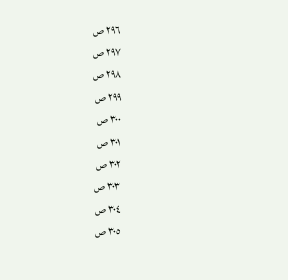٢٩٦ ص
٢٩٧ ص
٢٩٨ ص
٢٩٩ ص
٣٠٠ ص
٣٠١ ص
٣٠٢ ص
٣٠٣ ص
٣٠٤ ص
٣٠٥ ص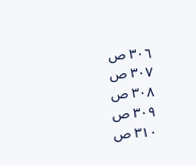٣٠٦ ص
٣٠٧ ص
٣٠٨ ص
٣٠٩ ص
٣١٠ ص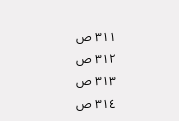٣١١ ص
٣١٢ ص
٣١٣ ص
٣١٤ ص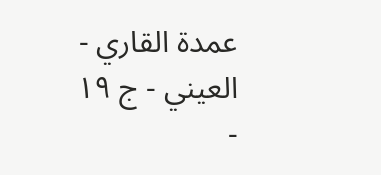عمدة القاري - العيني - ج ١٩ -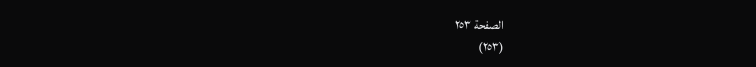الصفحة ٢٥٣
(٢٥٣)